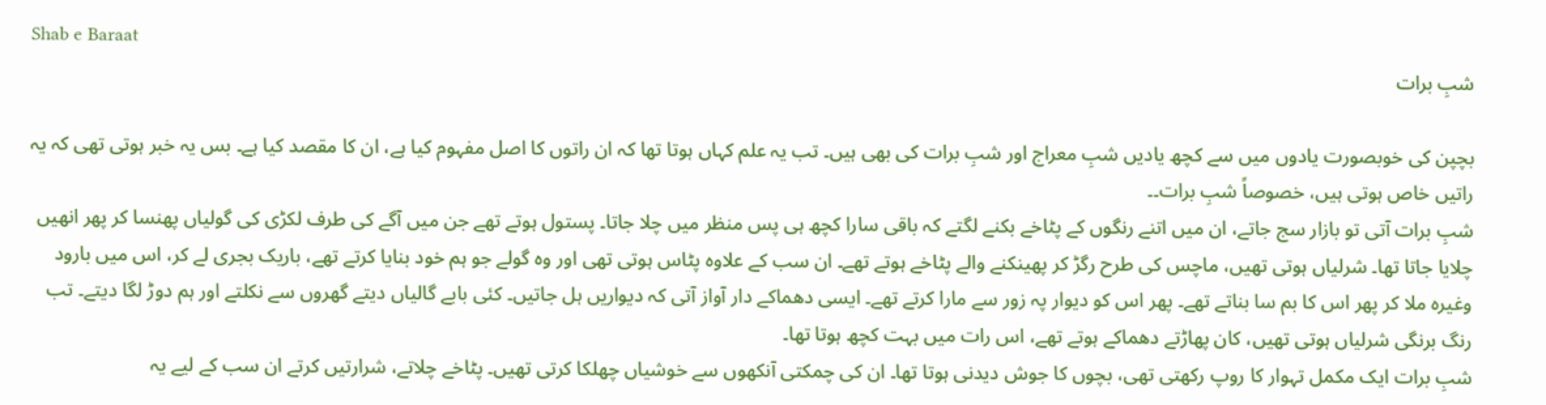Shab e Baraat
شبِ برات

بچپن کی خوبصورت یادوں میں سے کچھ یادیں شبِ معراج اور شبِ برات کی بھی ہیں۔ تب یہ علم کہاں ہوتا تھا کہ ان راتوں کا اصل مفہوم کیا ہے، ان کا مقصد کیا ہے۔ بس یہ خبر ہوتی تھی کہ یہ راتیں خاص ہوتی ہیں، خصوصاً شبِ برات۔۔
شبِ برات آتی تو بازار سج جاتے، ان میں اتنے رنگوں کے پٹاخے بکنے لگتے کہ باقی سارا کچھ ہی پس منظر میں چلا جاتا۔ پستول ہوتے تھے جن میں آگے کی طرف لکڑی کی گولیاں پھنسا کر پھر انھیں چلایا جاتا تھا۔ شرلیاں ہوتی تھیں، ماچس کی طرح رگڑ کر پھینکنے والے پٹاخے ہوتے تھے۔ ان سب کے علاوہ پٹاس ہوتی تھی اور وہ گولے جو ہم خود بنایا کرتے تھے، باریک بجری لے کر، اس میں بارود وغیرہ ملا کر پھر اس کا بم سا بناتے تھے۔ پھر اس کو دیوار پہ زور سے مارا کرتے تھے۔ ایسی دھماکے دار آواز آتی کہ دیواریں ہل جاتیں۔ کئی بابے گالیاں دیتے گھروں سے نکلتے اور ہم دوڑ لگا دیتے۔ تب رنگ برنگی شرلیاں ہوتی تھیں، کان پھاڑتے دھماکے ہوتے تھے، اس رات میں بہت کچھ ہوتا تھا۔
شبِ برات ایک مکمل تہوار کا روپ رکھتی تھی، بچوں کا جوش دیدنی ہوتا تھا۔ ان کی چمکتی آنکھوں سے خوشیاں چھلکا کرتی تھیں۔ پٹاخے چلاتے، شرارتیں کرتے ان سب کے لیے یہ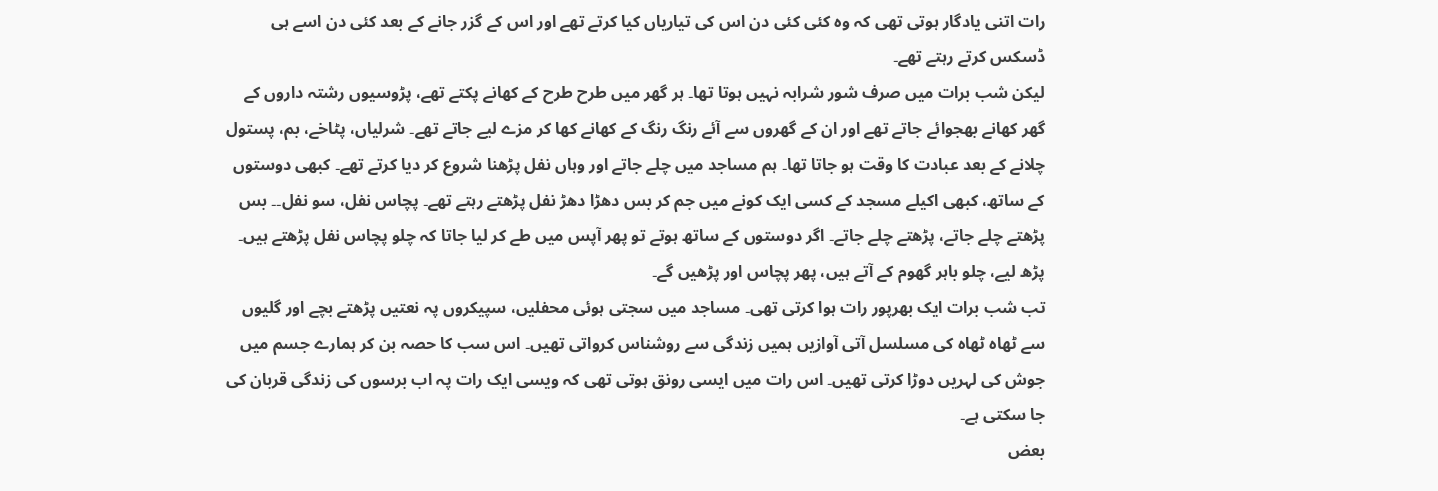رات اتنی یادگار ہوتی تھی کہ وہ کئی کئی دن اس کی تیاریاں کیا کرتے تھے اور اس کے گزر جانے کے بعد کئی دن اسے ہی ڈسکس کرتے رہتے تھے۔
لیکن شب برات میں صرف شور شرابہ نہیں ہوتا تھا۔ ہر گھر میں طرح طرح کے کھانے پکتے تھے، پڑوسیوں رشتہ داروں کے گھر کھانے بھجوائے جاتے تھے اور ان کے گھروں سے آئے رنگ رنگ کے کھانے کھا کر مزے لیے جاتے تھے۔ شرلیاں، پٹاخے، بم، پستول چلانے کے بعد عبادت کا وقت ہو جاتا تھا۔ ہم مساجد میں چلے جاتے اور وہاں نفل پڑھنا شروع کر دیا کرتے تھے۔ کبھی دوستوں کے ساتھ، کبھی اکیلے مسجد کے کسی ایک کونے میں جم کر بس دھڑا دھڑ نفل پڑھتے رہتے تھے۔ پچاس نفل، سو نفل۔۔ بس پڑھتے چلے جاتے، پڑھتے چلے جاتے۔ اگر دوستوں کے ساتھ ہوتے تو پھر آپس میں طے کر لیا جاتا کہ چلو پچاس نفل پڑھتے ہیں۔ پڑھ لیے، چلو باہر گھوم کے آتے ہیں، پھر پچاس اور پڑھیں گے۔
تب شب برات ایک بھرپور رات ہوا کرتی تھی۔ مساجد میں سجتی ہوئی محفلیں، سپیکروں پہ نعتیں پڑھتے بچے اور گلیوں سے ٹھاہ ٹھاہ کی مسلسل آتی آوازیں ہمیں زندگی سے روشناس کرواتی تھیں۔ اس سب کا حصہ بن کر ہمارے جسم میں جوش کی لہریں دوڑا کرتی تھیں۔ اس رات میں ایسی رونق ہوتی تھی کہ ویسی ایک رات پہ اب برسوں کی زندگی قربان کی جا سکتی ہے۔
بعض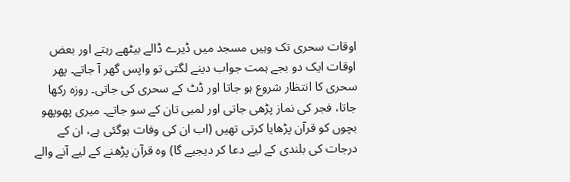اوقات سحری تک وہیں مسجد میں ڈیرے ڈالے بیٹھے رہتے اور بعض اوقات ایک دو بجے ہمت جواب دینے لگتی تو واپس گھر آ جاتے۔ پھر سحری کا انتظار شروع ہو جاتا اور ڈٹ کے سحری کی جاتی۔ روزہ رکھا جاتا، فجر کی نماز پڑھی جاتی اور لمبی تان کے سو جاتے۔ میری پھوپھو بچوں کو قرآن پڑھایا کرتی تھیں (اب ان کی وفات ہوگئی ہے، ان کے درجات کی بلندی کے لیے دعا کر دیجیے گا) وہ قرآن پڑھنے کے لیے آنے والے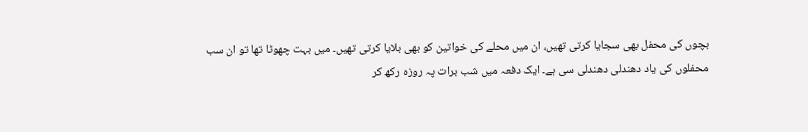بچوں کی محفل بھی سجایا کرتی تھیں، ان میں محلے کی خواتین کو بھی بلایا کرتی تھیں۔ میں بہت چھوٹا تھا تو ان سب محفلوں کی یاد دھندلی دھندلی سی ہے۔ ایک دفعہ میں شب برات پہ روزہ رکھ کر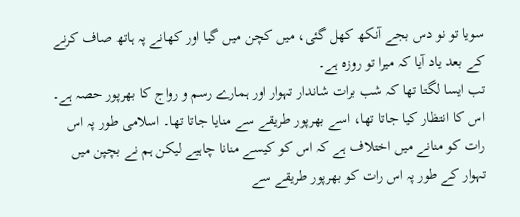سویا تو نو دس بجے آنکھ کھل گئی، میں کچن میں گیا اور کھانے پہ ہاتھ صاف کرنے کے بعد یاد آیا کہ میرا تو روزہ ہے۔
تب ایسا لگتا تھا کہ شب برات شاندار تہوار اور ہمارے رسم و رواج کا بھرپور حصہ ہے۔ اس کا انتظار کیا جاتا تھا، اسے بھرپور طریقے سے منایا جاتا تھا۔ اسلامی طور پہ اس رات کو منانے میں اختلاف ہے کہ اس کو کیسے منانا چاہیے لیکن ہم نے بچپن میں تہوار کے طور پہ اس رات کو بھرپور طریقے سے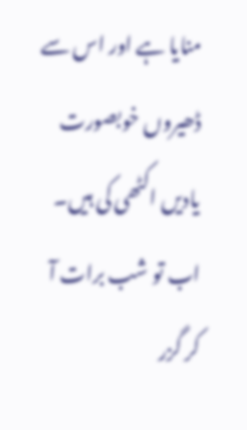منایا ہے اور اس سے ڈھیروں خوبصورت یادیں اکٹھی کی ہیں۔ اب تو شب برات آ کر گزر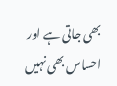بھی جاتی ہے اور احساس بھی نہیں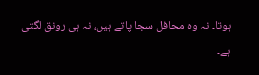ہوتا۔ نہ وہ محافل سجا پاتے ہیں، نہ ہی رونق لگتی ہے۔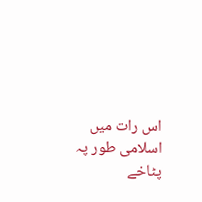اس رات میں اسلامی طور پہ پٹاخے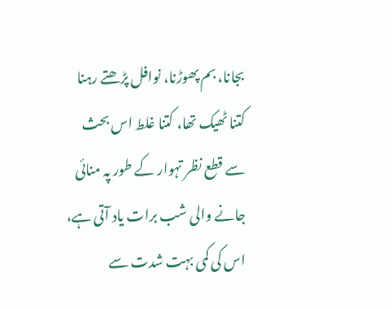بجانا، بم پھوڑنا، نوافل پڑھتے رہنا کتنا ٹھیک تھا، کتنا غلط اس بحث سے قطع نظر تہوار کے طور پہ منائی جانے والی شب برات یاد آتی ہے، اس کی کمی بہت شدت سے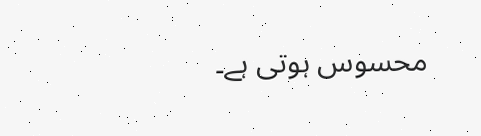محسوس ہوتی ہے۔